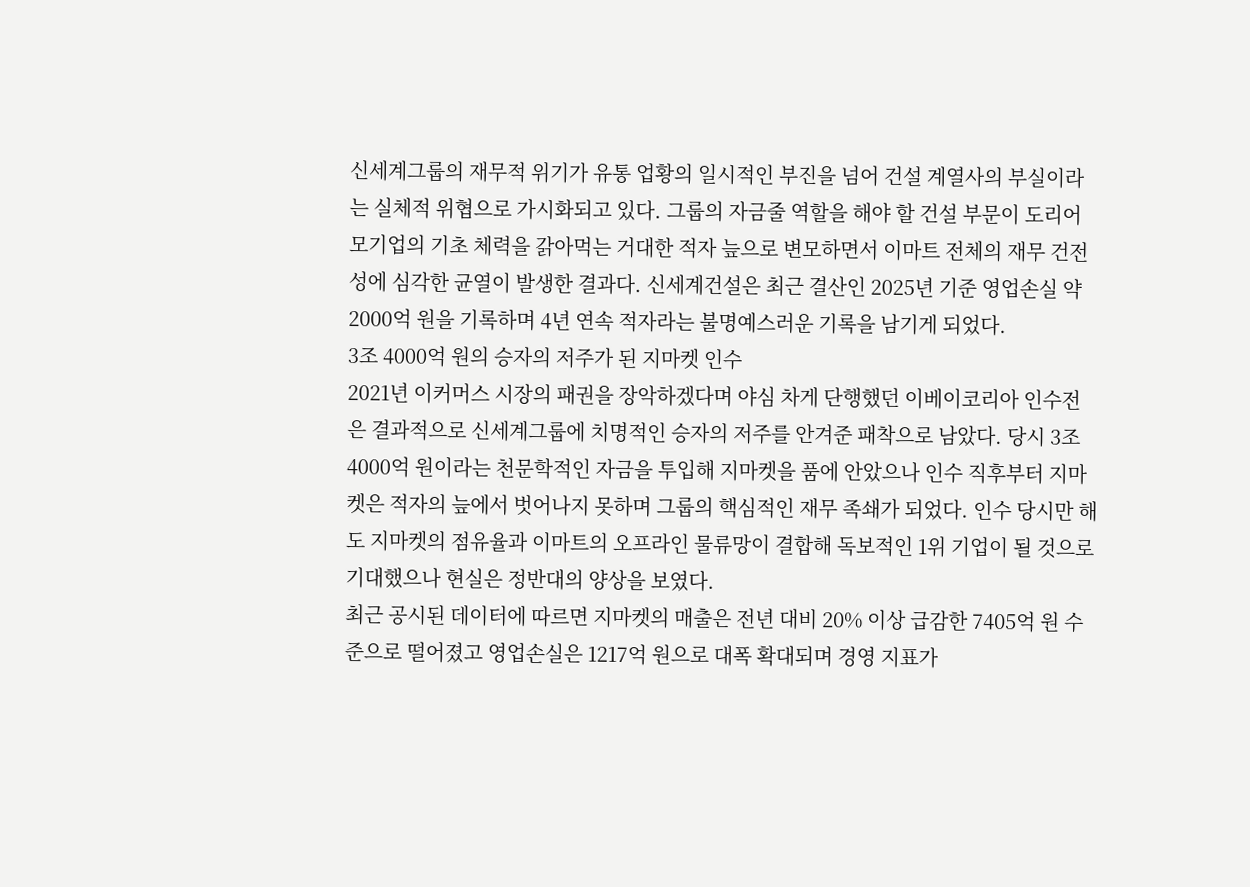신세계그룹의 재무적 위기가 유통 업황의 일시적인 부진을 넘어 건설 계열사의 부실이라는 실체적 위협으로 가시화되고 있다. 그룹의 자금줄 역할을 해야 할 건설 부문이 도리어 모기업의 기초 체력을 갉아먹는 거대한 적자 늪으로 변모하면서 이마트 전체의 재무 건전성에 심각한 균열이 발생한 결과다. 신세계건설은 최근 결산인 2025년 기준 영업손실 약 2000억 원을 기록하며 4년 연속 적자라는 불명예스러운 기록을 남기게 되었다.
3조 4000억 원의 승자의 저주가 된 지마켓 인수
2021년 이커머스 시장의 패권을 장악하겠다며 야심 차게 단행했던 이베이코리아 인수전은 결과적으로 신세계그룹에 치명적인 승자의 저주를 안겨준 패착으로 남았다. 당시 3조 4000억 원이라는 천문학적인 자금을 투입해 지마켓을 품에 안았으나 인수 직후부터 지마켓은 적자의 늪에서 벗어나지 못하며 그룹의 핵심적인 재무 족쇄가 되었다. 인수 당시만 해도 지마켓의 점유율과 이마트의 오프라인 물류망이 결합해 독보적인 1위 기업이 될 것으로 기대했으나 현실은 정반대의 양상을 보였다.
최근 공시된 데이터에 따르면 지마켓의 매출은 전년 대비 20% 이상 급감한 7405억 원 수준으로 떨어졌고 영업손실은 1217억 원으로 대폭 확대되며 경영 지표가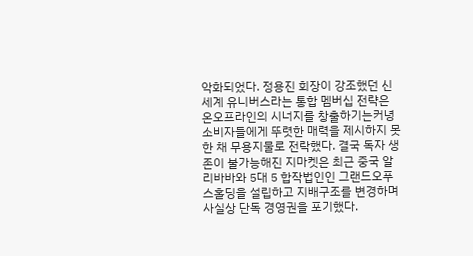악화되었다. 정용진 회장이 강조했던 신세계 유니버스라는 통합 멤버십 전략은 온오프라인의 시너지를 창출하기는커녕 소비자들에게 뚜렷한 매력을 제시하지 못한 채 무용지물로 전락했다. 결국 독자 생존이 불가능해진 지마켓은 최근 중국 알리바바와 5대 5 합작법인인 그랜드오푸스홀딩을 설립하고 지배구조를 변경하며 사실상 단독 경영권을 포기했다.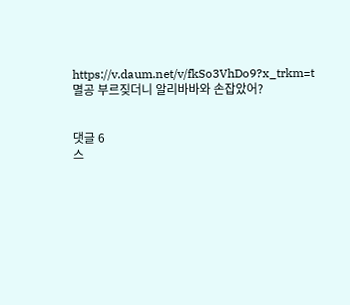https://v.daum.net/v/fkSo3VhDo9?x_trkm=t
멸공 부르짖더니 알리바바와 손잡았어?


댓글 6
스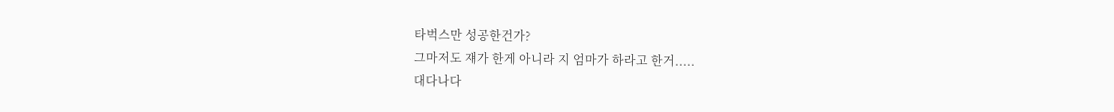타벅스만 성공한건가?
그마저도 쟤가 한게 아니라 지 엄마가 하라고 한거.....
대다나다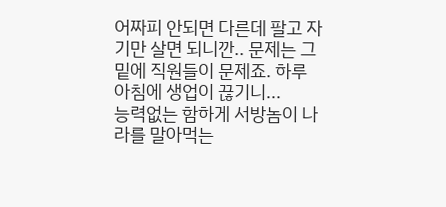어짜피 안되면 다른데 팔고 자기만 살면 되니깐.. 문제는 그밑에 직원들이 문제죠. 하루아침에 생업이 끊기니...
능력없는 함하게 서방놈이 나라를 말아먹는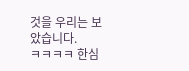것을 우리는 보았습니다.
ㅋㅋㅋㅋ 한심